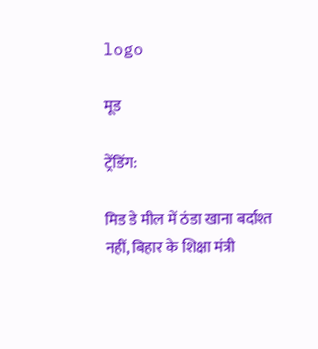logo

मूड

ट्रेंडिंग:

मिड डे मील में ठंडा खाना बर्दाश्त नहीं, बिहार के शिक्षा मंत्री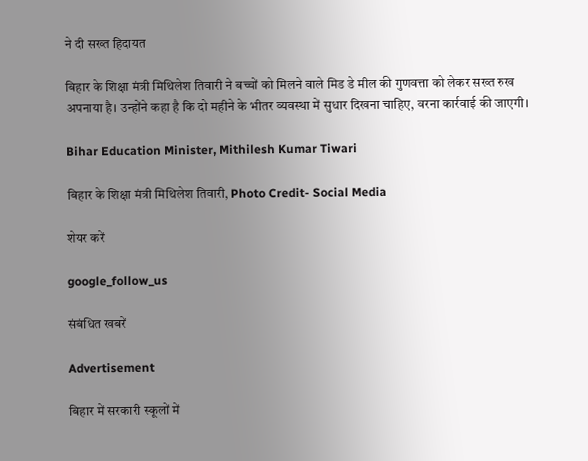ने दी सख्त हिदायत

बिहार के शिक्षा मंत्री मिथिलेश तिवारी ने बच्चों को मिलने वाले मिड डे मील की गुणवत्ता को लेकर सख्त रुख अपनाया है। उन्होंने कहा है कि दो महीने के भीतर व्यवस्था में सुधार दिखना चाहिए, वरना कार्रवाई की जाएगी।

Bihar Education Minister, Mithilesh Kumar Tiwari

बिहार के शिक्षा मंत्री मिथिलेश तिवारी, Photo Credit- Social Media

शेयर करें

google_follow_us

संबंधित खबरें

Advertisement

बिहार में सरकारी स्कूलों में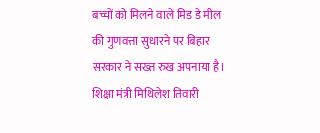बच्चों को मिलने वाले मिड डे मील की गुणवत्ता सुधारने पर बिहार सरकार ने सख्त रुख अपनाया है। शिक्षा मंत्री मिथिलेश तिवारी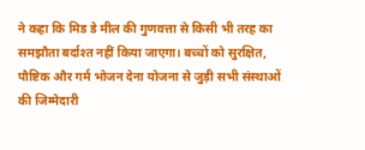ने कहा कि मिड डे मील की गुणवत्ता से किसी भी तरह का समझौता बर्दाश्त नहीं किया जाएगा। बच्चों को सुरक्षित, पौष्टिक और गर्म भोजन देना योजना से जुड़ी सभी संस्थाओं की जिम्मेदारी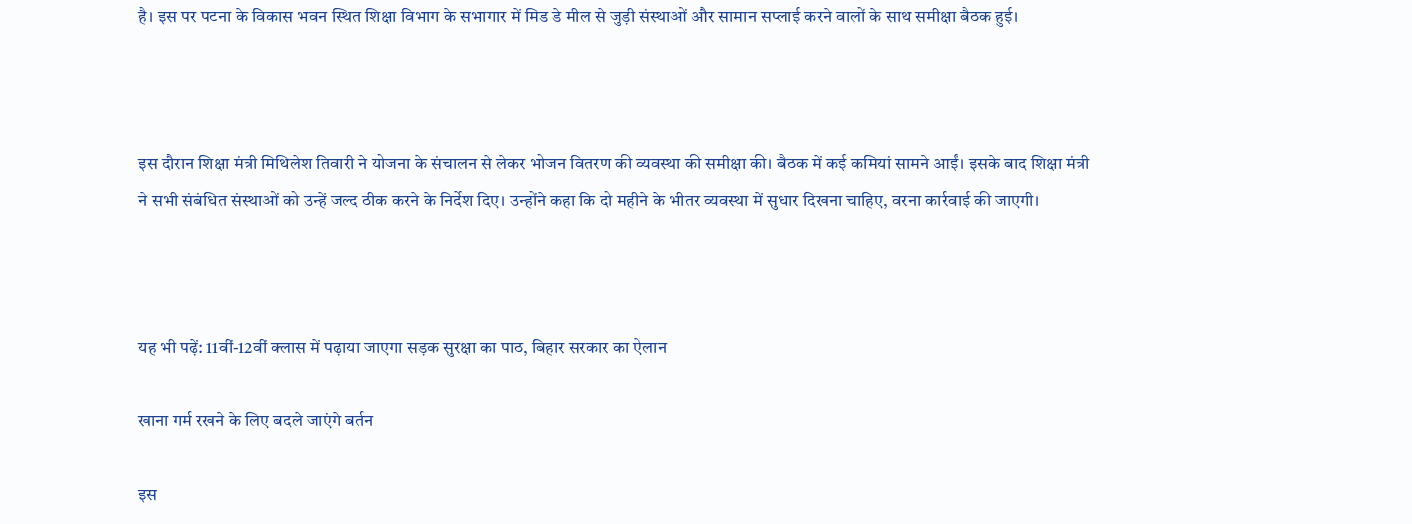है। इस पर पटना के विकास भवन स्थित शिक्षा विभाग के सभागार में मिड डे मील से जुड़ी संस्थाओं और सामान सप्लाई करने वालों के साथ समीक्षा बैठक हुई।



इस दौरान शिक्षा मंत्री मिथिलेश तिवारी ने योजना के संचालन से लेकर भोजन वितरण की व्यवस्था की समीक्षा की। बैठक में कई कमियां सामने आईं। इसके बाद शिक्षा मंत्री ने सभी संबंधित संस्थाओं को उन्हें जल्द ठीक करने के निर्देश दिए। उन्होंने कहा कि दो महीने के भीतर व्यवस्था में सुधार दिखना चाहिए, वरना कार्रवाई की जाएगी।



यह भी पढ़ें: 11वीं-12वीं क्लास में पढ़ाया जाएगा सड़क सुरक्षा का पाठ, बिहार सरकार का ऐलान

खाना गर्म रखने के लिए बदले जाएंगे बर्तन

इस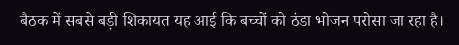बैठक में सबसे बड़ी शिकायत यह आई कि बच्चों को ठंडा भोजन परोसा जा रहा है।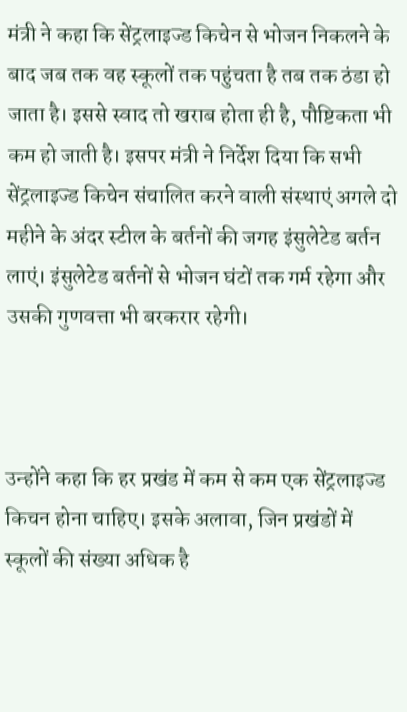मंत्री ने कहा कि सेंट्रलाइज्ड किचेन से भोजन निकलने के बाद जब तक वह स्कूलों तक पहुंचता है तब तक ठंडा हो जाता है। इससे स्वाद तो खराब होता ही है, पौष्टिकता भी कम हो जाती है। इसपर मंत्री ने निर्देश दिया कि सभी सेंट्रलाइज्ड किचेन संचालित करने वाली संस्थाएं अगले दो महीने के अंदर स्टील के बर्तनों की जगह इंसुलेटेड बर्तन लाएं। इंसुलेटेड बर्तनों से भोजन घंटों तक गर्म रहेगा और उसकी गुणवत्ता भी बरकरार रहेगी।



उन्होंने कहा कि हर प्रखंड में कम से कम एक सेंट्रलाइज्ड किचन होना चाहिए। इसके अलावा, जिन प्रखंडों में स्कूलों की संख्या अधिक है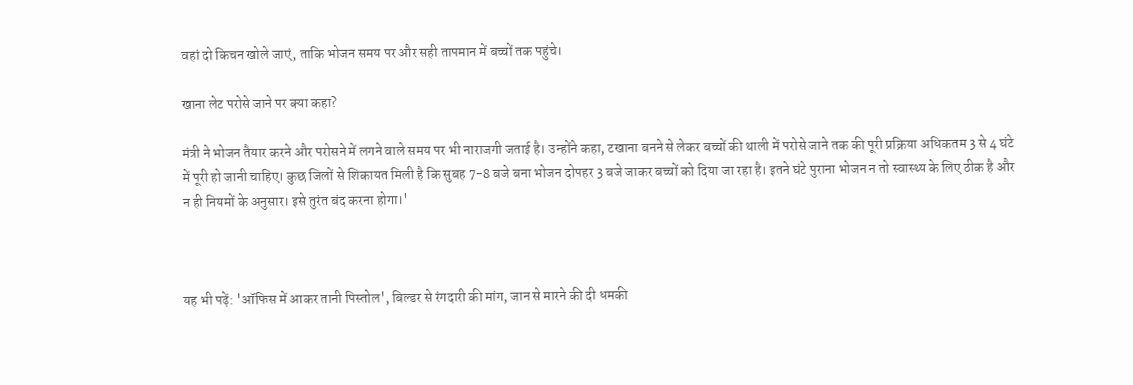वहां दो किचन खोले जाएं, ताकि भोजन समय पर और सही तापमान में बच्चों तक पहुंचे।

खाना लेट परोसे जाने पर क्या कहा?

मंत्री ने भोजन तैयार करने और परोसने में लगने वाले समय पर भी नाराजगी जताई है। उन्होंने कहा, टखाना बनने से लेकर बच्चों की थाली में परोसे जाने तक की पूरी प्रक्रिया अधिकतम 3 से 4 घंटे में पूरी हो जानी चाहिए। कुछ जिलों से शिकायत मिली है कि सुबह 7-8 बजे बना भोजन दोपहर 3 बजे जाकर बच्चों को दिया जा रहा है। इतने घंटे पुराना भोजन न तो स्वास्थ्य के लिए ठीक है और न ही नियमों के अनुसार। इसे तुरंत बंद करना होगा।'



यह भी पढ़ें: 'ऑफिस में आकर तानी पिस्तोल', बिल्डर से रंगदारी की मांग, जान से मारने की दी धमकी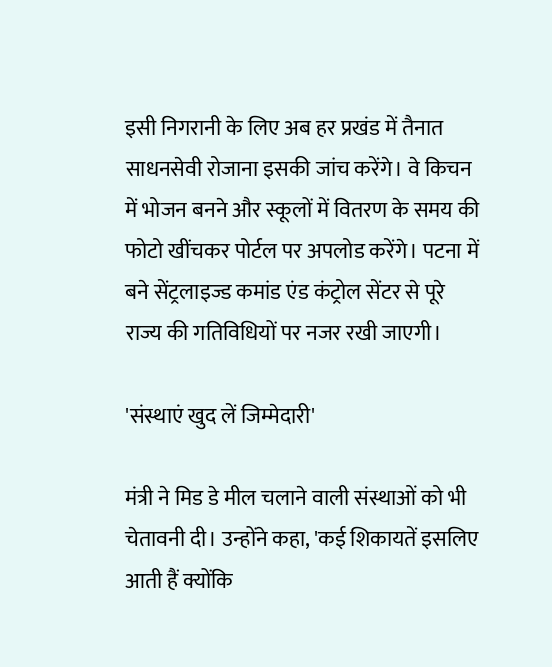इसी निगरानी के लिए अब हर प्रखंड में तैनात साधनसेवी रोजाना इसकी जांच करेंगे। वे किचन में भोजन बनने और स्कूलों में वितरण के समय की फोटो खींचकर पोर्टल पर अपलोड करेंगे। पटना में बने सेंट्रलाइज्ड कमांड एंड कंट्रोल सेंटर से पूरे राज्य की गतिविधियों पर नजर रखी जाएगी।

'संस्थाएं खुद लें जिम्मेदारी'

मंत्री ने मिड डे मील चलाने वाली संस्थाओं को भी चेतावनी दी। उन्होंने कहा, 'कई शिकायतें इसलिए आती हैं क्योंकि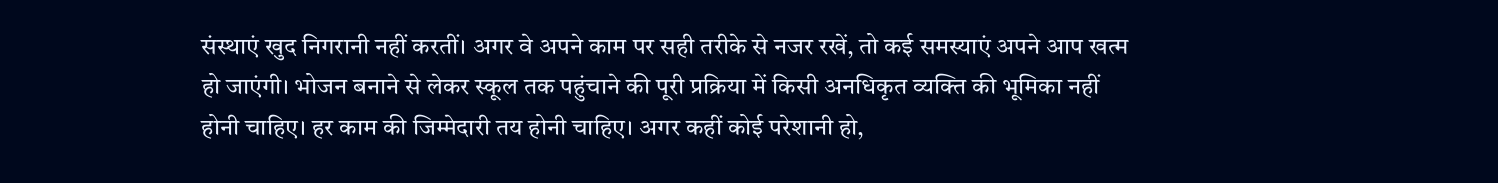संस्थाएं खुद निगरानी नहीं करतीं। अगर वे अपने काम पर सही तरीके से नजर रखें, तो कई समस्याएं अपने आप खत्म हो जाएंगी। भोजन बनाने से लेकर स्कूल तक पहुंचाने की पूरी प्रक्रिया में किसी अनधिकृत व्यक्ति की भूमिका नहीं होनी चाहिए। हर काम की जिम्मेदारी तय होनी चाहिए। अगर कहीं कोई परेशानी हो,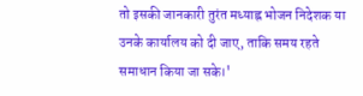तो इसकी जानकारी तुरंत मध्याह्न भोजन निदेशक या उनके कार्यालय को दी जाए, ताकि समय रहते समाधान किया जा सके।'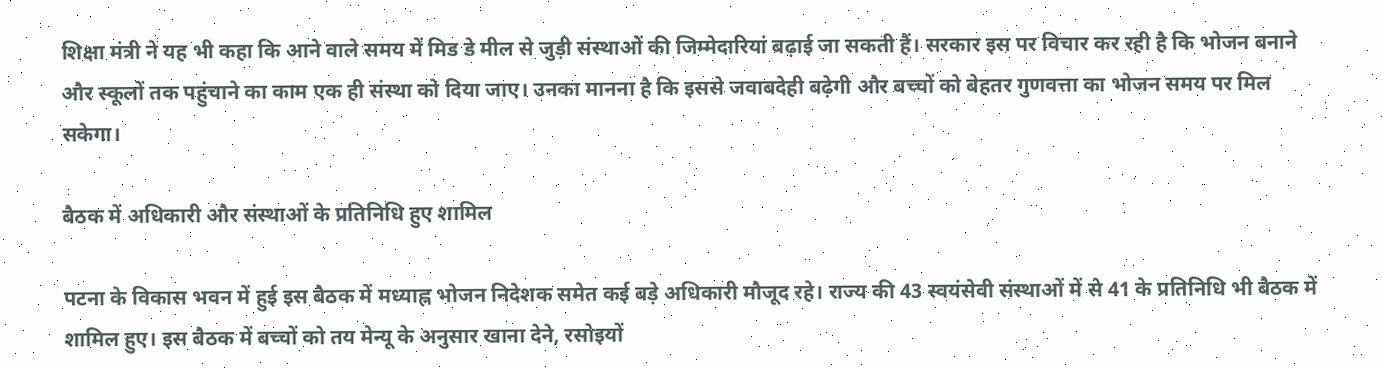शिक्षा मंत्री ने यह भी कहा कि आने वाले समय में मिड डे मील से जुड़ी संस्थाओं की जिम्मेदारियां बढ़ाई जा सकती हैं। सरकार इस पर विचार कर रही है कि भोजन बनाने और स्कूलों तक पहुंचाने का काम एक ही संस्था को दिया जाए। उनका मानना है कि इससे जवाबदेही बढ़ेगी और बच्चों को बेहतर गुणवत्ता का भोजन समय पर मिल सकेगा।

बैठक में अधिकारी और संस्थाओं के प्रतिनिधि हुए शामिल

पटना के विकास भवन में हुई इस बैठक में मध्याह्न भोजन निदेशक समेत कई बड़े अधिकारी मौजूद रहे। राज्य की 43 स्वयंसेवी संस्थाओं में से 41 के प्रतिनिधि भी बैठक में शामिल हुए। इस बैठक में बच्चों को तय मेन्यू के अनुसार खाना देने, रसोइयों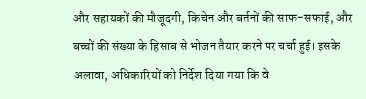और सहायकों की मौजूदगी, किचेन और बर्तनों की साफ-सफाई, और बच्चों की संख्या के हिसाब से भोजन तैयार करने पर चर्चा हुई। इसके अलावा, अधिकारियों को निर्देश दिया गया कि वे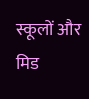स्कूलों और मिड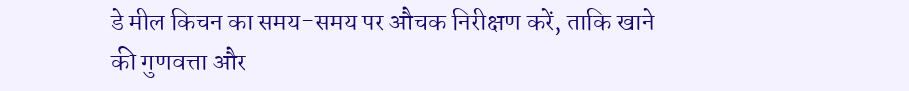डे मील किचन का समय-समय पर औचक निरीक्षण करें, ताकि खाने की गुणवत्ता और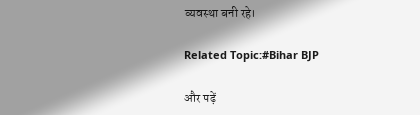व्यवस्था बनी रहे।

Related Topic:#Bihar BJP

और पढ़ें